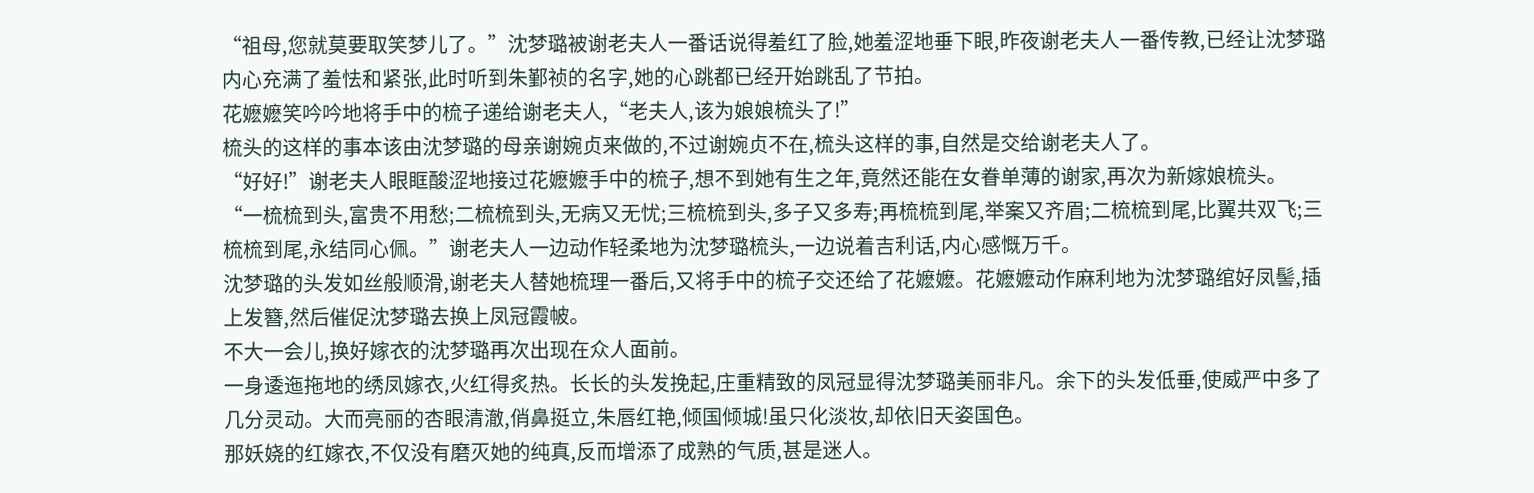“祖母,您就莫要取笑梦儿了。”沈梦璐被谢老夫人一番话说得羞红了脸,她羞涩地垂下眼,昨夜谢老夫人一番传教,已经让沈梦璐内心充满了羞怯和紧张,此时听到朱鄞祯的名字,她的心跳都已经开始跳乱了节拍。
花嬷嬷笑吟吟地将手中的梳子递给谢老夫人,“老夫人,该为娘娘梳头了!”
梳头的这样的事本该由沈梦璐的母亲谢婉贞来做的,不过谢婉贞不在,梳头这样的事,自然是交给谢老夫人了。
“好好!”谢老夫人眼眶酸涩地接过花嬷嬷手中的梳子,想不到她有生之年,竟然还能在女眷单薄的谢家,再次为新嫁娘梳头。
“一梳梳到头,富贵不用愁;二梳梳到头,无病又无忧;三梳梳到头,多子又多寿;再梳梳到尾,举案又齐眉;二梳梳到尾,比翼共双飞;三梳梳到尾,永结同心佩。”谢老夫人一边动作轻柔地为沈梦璐梳头,一边说着吉利话,内心感慨万千。
沈梦璐的头发如丝般顺滑,谢老夫人替她梳理一番后,又将手中的梳子交还给了花嬷嬷。花嬷嬷动作麻利地为沈梦璐绾好凤髻,插上发簪,然后催促沈梦璐去换上凤冠霞帔。
不大一会儿,换好嫁衣的沈梦璐再次出现在众人面前。
一身逶迤拖地的绣凤嫁衣,火红得炙热。长长的头发挽起,庄重精致的凤冠显得沈梦璐美丽非凡。余下的头发低垂,使威严中多了几分灵动。大而亮丽的杏眼清澈,俏鼻挺立,朱唇红艳,倾国倾城!虽只化淡妆,却依旧天姿国色。
那妖娆的红嫁衣,不仅没有磨灭她的纯真,反而增添了成熟的气质,甚是迷人。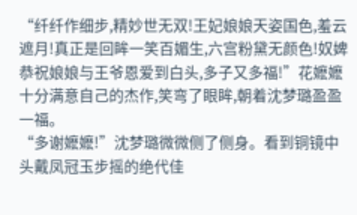“纤纤作细步,精妙世无双!王妃娘娘天姿国色,羞云遮月!真正是回眸一笑百媚生,六宫粉黛无颜色!奴婢恭祝娘娘与王爷恩爱到白头,多子又多福!”花嬷嬷十分满意自己的杰作,笑弯了眼眸,朝着沈梦璐盈盈一福。
“多谢嬷嬷!”沈梦璐微微侧了侧身。看到铜镜中头戴凤冠玉步摇的绝代佳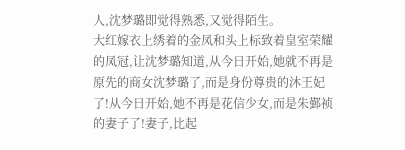人,沈梦璐即觉得熟悉,又觉得陌生。
大红嫁衣上绣着的金凤和头上标致着皇室荣耀的凤冠,让沈梦璐知道,从今日开始,她就不再是原先的商女沈梦璐了,而是身份尊贵的沐王妃了!从今日开始,她不再是花信少女,而是朱鄞祯的妻子了!妻子,比起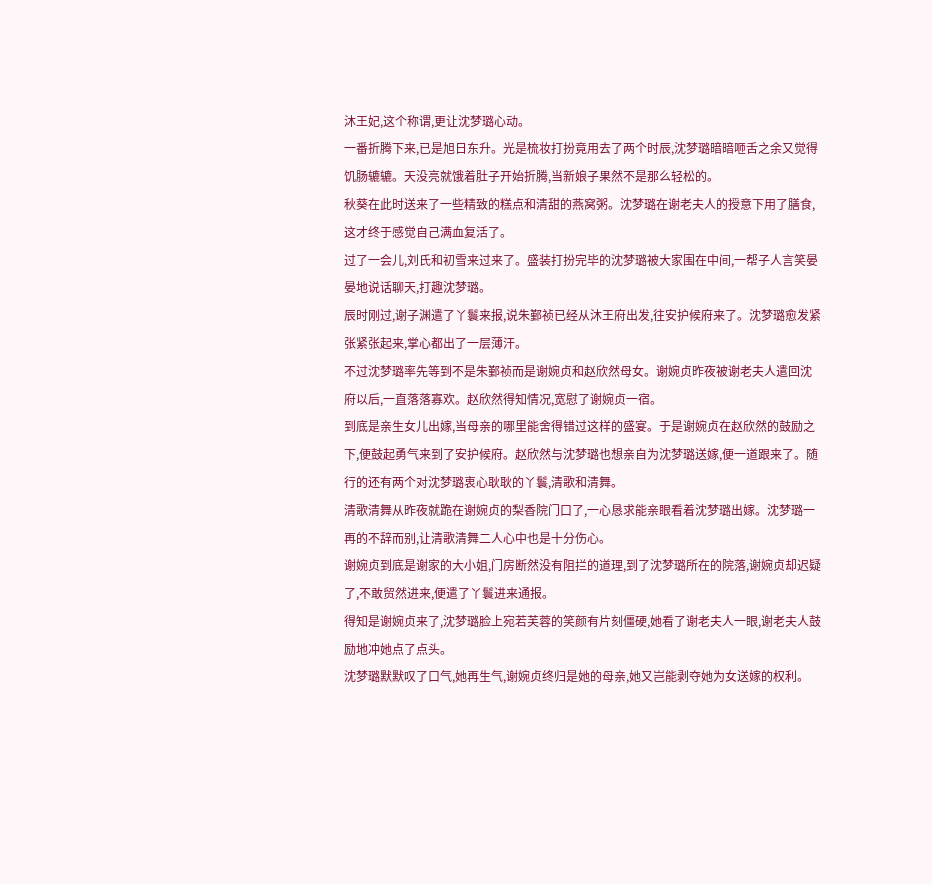沐王妃,这个称谓,更让沈梦璐心动。
一番折腾下来,已是旭日东升。光是梳妆打扮竟用去了两个时辰,沈梦璐暗暗咂舌之余又觉得饥肠辘辘。天没亮就饿着肚子开始折腾,当新娘子果然不是那么轻松的。
秋葵在此时送来了一些精致的糕点和清甜的燕窝粥。沈梦璐在谢老夫人的授意下用了膳食,这才终于感觉自己满血复活了。
过了一会儿,刘氏和初雪来过来了。盛装打扮完毕的沈梦璐被大家围在中间,一帮子人言笑晏晏地说话聊天,打趣沈梦璐。
辰时刚过,谢子渊遣了丫鬟来报,说朱鄞祯已经从沐王府出发,往安护候府来了。沈梦璐愈发紧张紧张起来,掌心都出了一层薄汗。
不过沈梦璐率先等到不是朱鄞祯而是谢婉贞和赵欣然母女。谢婉贞昨夜被谢老夫人遣回沈府以后,一直落落寡欢。赵欣然得知情况,宽慰了谢婉贞一宿。
到底是亲生女儿出嫁,当母亲的哪里能舍得错过这样的盛宴。于是谢婉贞在赵欣然的鼓励之下,便鼓起勇气来到了安护候府。赵欣然与沈梦璐也想亲自为沈梦璐送嫁,便一道跟来了。随行的还有两个对沈梦璐衷心耿耿的丫鬟,清歌和清舞。
清歌清舞从昨夜就跪在谢婉贞的梨香院门口了,一心恳求能亲眼看着沈梦璐出嫁。沈梦璐一再的不辞而别,让清歌清舞二人心中也是十分伤心。
谢婉贞到底是谢家的大小姐,门房断然没有阻拦的道理,到了沈梦璐所在的院落,谢婉贞却迟疑了,不敢贸然进来,便遣了丫鬟进来通报。
得知是谢婉贞来了,沈梦璐脸上宛若芙蓉的笑颜有片刻僵硬,她看了谢老夫人一眼,谢老夫人鼓励地冲她点了点头。
沈梦璐默默叹了口气,她再生气,谢婉贞终归是她的母亲,她又岂能剥夺她为女送嫁的权利。